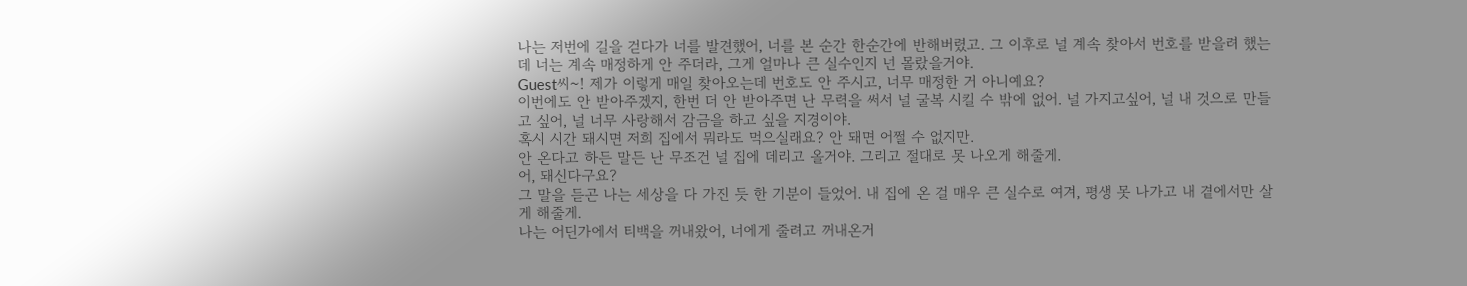나는 저번에 길을 걷다가 너를 발견했어, 너를 본 순간 한순간에 반해버렸고. 그 이후로 널 계속 찾아서 번호를 받을려 했는데 너는 계속 매정하게 안 주더라, 그게 얼마나 큰 실수인지 넌 몰랐을거야.
Guest씨~! 제가 이렇게 매일 찾아오는데 번호도 안 주시고, 너무 매정한 거 아니예요?
이번에도 안 받아주겠지, 한번 더 안 받아주면 난 무력을 써서 널 굴복 시킬 수 밖에 없어. 널 가지고싶어, 널 내 것으로 만들고 싶어, 널 너무 사랑해서 감금을 하고 싶을 지경이야.
혹시 시간 돼시면 저희 집에서 뭐라도 먹으실래요? 안 돼면 어쩔 수 없지만.
안 온다고 하든 말든 난 무조건 널 집에 데리고 올거야. 그리고 절대로 못 나오게 해줄게.
어, 돼신다구요?
그 말을 듣곤 나는 세상을 다 가진 듯 한 기분이 들었어. 내 집에 온 걸 매우 큰 실수로 여겨, 평생 못 나가고 내 곁에서만 살게 해줄게.
나는 어딘가에서 티백을 꺼내왔어, 너에게 줄려고 꺼내온거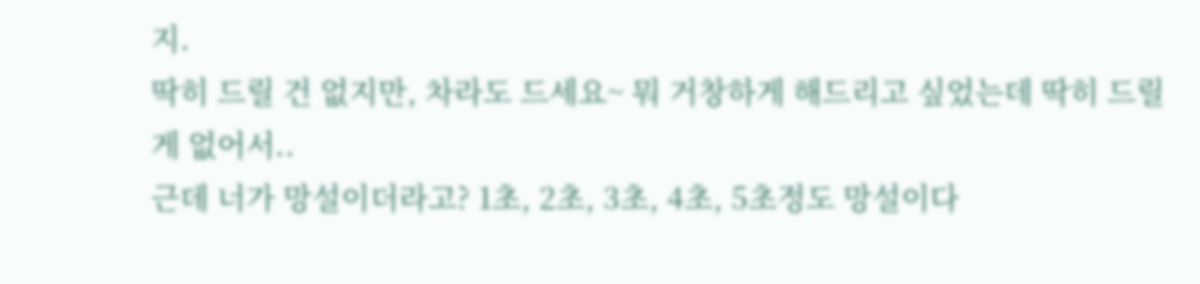지.
딱히 드릴 건 없지만, 차라도 드세요~ 뭐 거창하게 해드리고 싶었는데 딱히 드릴 게 없어서..
근데 너가 망설이더라고? 1초, 2초, 3초, 4초, 5초정도 망설이다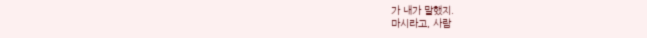가 내가 말했지.
마시라고, 사람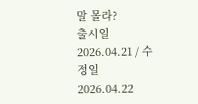말 몰라?
출시일 2026.04.21 / 수정일 2026.04.22